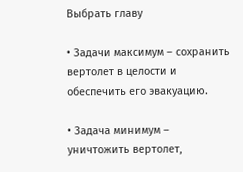Выбрать главу

• Задачи максимум – сохранить вертолет в целости и обеспечить его эвакуацию.

• Задача минимум – уничтожить вертолет,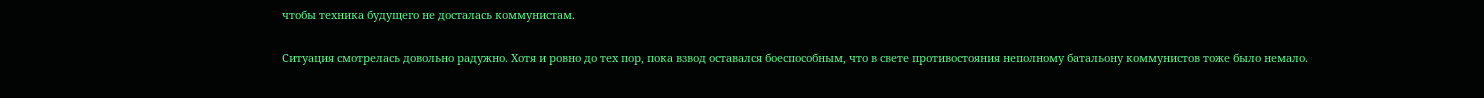чтобы техника будущего не досталась коммунистам.

Ситуация смотрелась довольно радужно. Хотя и ровно до тех пор, пока взвод оставался боеспособным, что в свете противостояния неполному батальону коммунистов тоже было немало.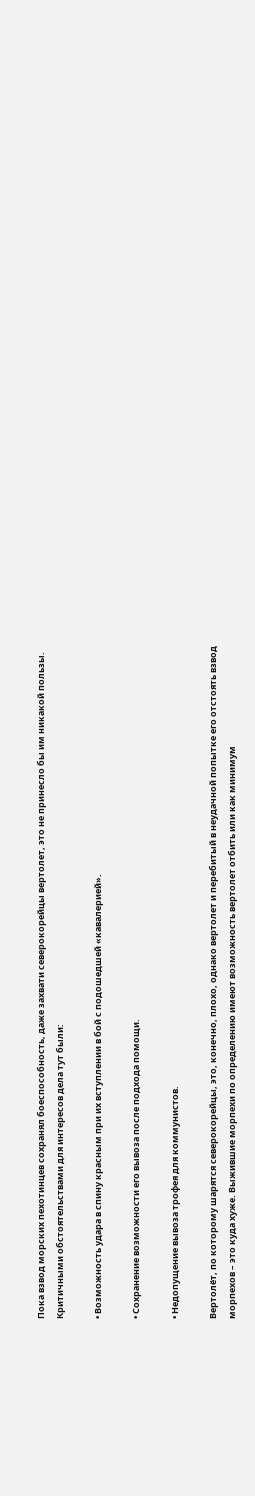Пока взвод морских пехотинцев сохранял боеспособность, даже захвати северокорейцы вертолет, это не принесло бы им никакой пользы. Критичными обстоятельствами для интересов дела тут были:

• Возможность удара в спину красным при их вступлении в бой с подошедшей «кавалерией».

• Сохранение возможности его вывоза после подхода помощи.

• Недопущение вывоза трофея для коммунистов.

Вертолёт, по которому шарятся северокорейцы, это, конечно, плохо, однако вертолет и перебитый в неудачной попытке его отстоять взвод морпехов – это куда хуже. Выжившие морпехи по определению имеют возможность вертолет отбить или как минимум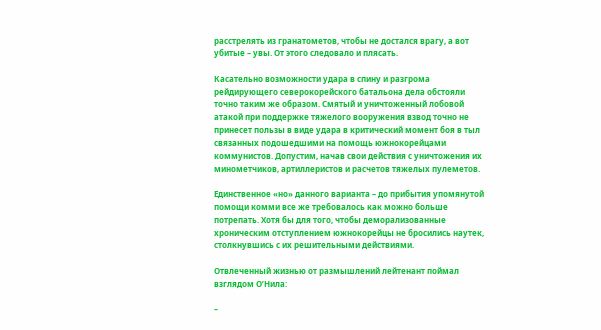расстрелять из гранатометов, чтобы не достался врагу, а вот убитые – увы. От этого следовало и плясать.

Касательно возможности удара в спину и разгрома рейдирующего северокорейского батальона дела обстояли точно таким же образом. Смятый и уничтоженный лобовой атакой при поддержке тяжелого вооружения взвод точно не принесет пользы в виде удара в критический момент боя в тыл связанных подошедшими на помощь южнокорейцами коммунистов. Допустим, начав свои действия с уничтожения их минометчиков, артиллеристов и расчетов тяжелых пулеметов.

Единственное «но» данного варианта – до прибытия упомянутой помощи комми все же требовалось как можно больше потрепать. Хотя бы для того, чтобы деморализованные хроническим отступлением южнокорейцы не бросились наутек, столкнувшись с их решительными действиями.

Отвлеченный жизнью от размышлений лейтенант поймал взглядом О’Нила:

–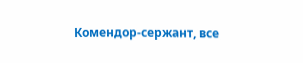Комендор-сержант, все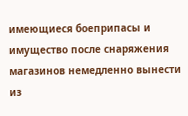имеющиеся боеприпасы и имущество после снаряжения магазинов немедленно вынести из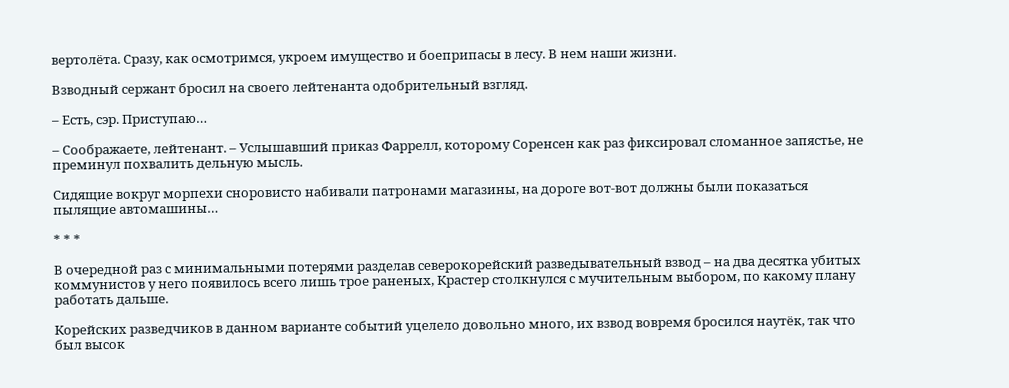вертолёта. Сразу, как осмотримся, укроем имущество и боеприпасы в лесу. В нем наши жизни.

Взводный сержант бросил на своего лейтенанта одобрительный взгляд.

– Есть, сэр. Приступаю…

– Соображаете, лейтенант. – Услышавший приказ Фаррелл, которому Соренсен как раз фиксировал сломанное запястье, не преминул похвалить дельную мысль.

Сидящие вокруг морпехи сноровисто набивали патронами магазины, на дороге вот-вот должны были показаться пылящие автомашины…

* * *

В очередной раз с минимальными потерями разделав северокорейский разведывательный взвод – на два десятка убитых коммунистов у него появилось всего лишь трое раненых, Крастер столкнулся с мучительным выбором, по какому плану работать дальше.

Корейских разведчиков в данном варианте событий уцелело довольно много, их взвод вовремя бросился наутёк, так что был высок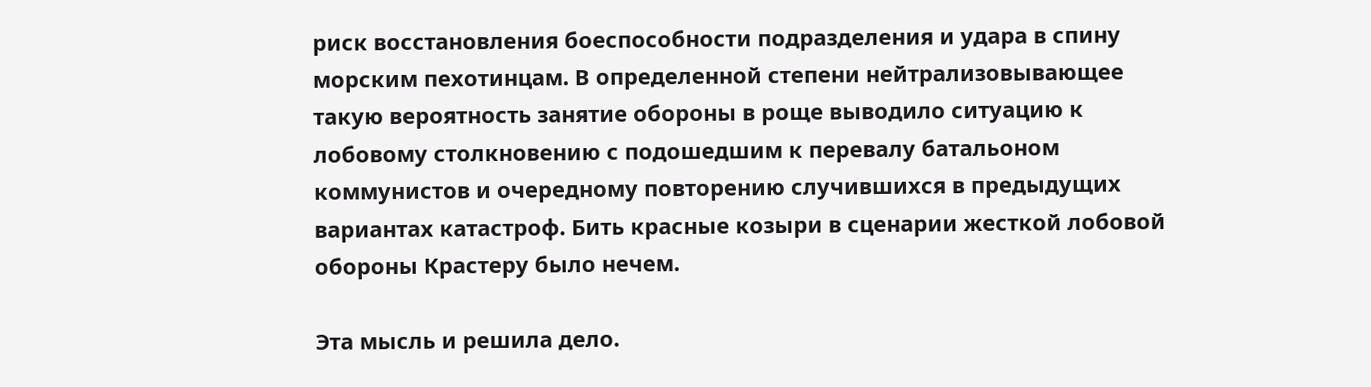риск восстановления боеспособности подразделения и удара в спину морским пехотинцам. В определенной степени нейтрализовывающее такую вероятность занятие обороны в роще выводило ситуацию к лобовому столкновению с подошедшим к перевалу батальоном коммунистов и очередному повторению случившихся в предыдущих вариантах катастроф. Бить красные козыри в сценарии жесткой лобовой обороны Крастеру было нечем.

Эта мысль и решила дело.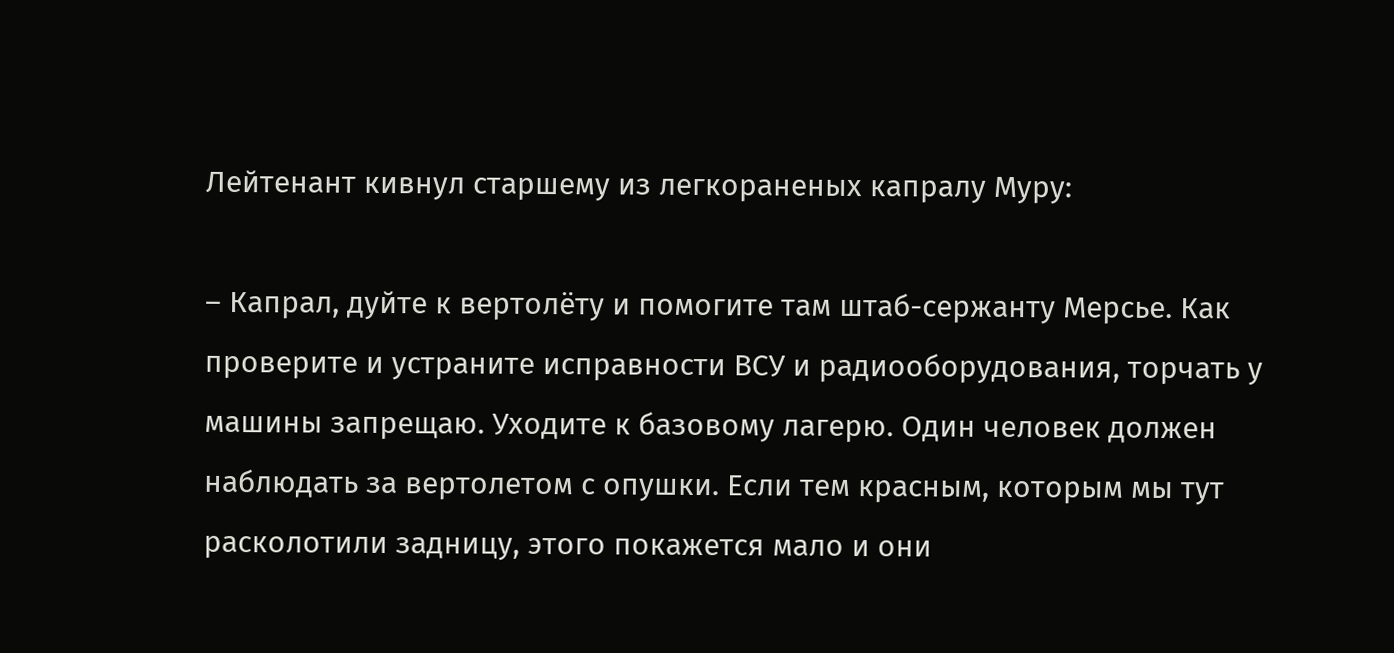Лейтенант кивнул старшему из легкораненых капралу Муру:

– Капрал, дуйте к вертолёту и помогите там штаб-сержанту Мерсье. Как проверите и устраните исправности ВСУ и радиооборудования, торчать у машины запрещаю. Уходите к базовому лагерю. Один человек должен наблюдать за вертолетом с опушки. Если тем красным, которым мы тут расколотили задницу, этого покажется мало и они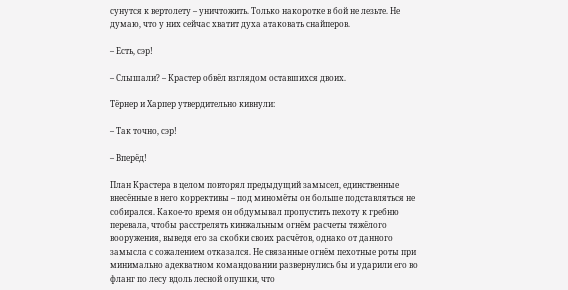сунутся к вертолету – уничтожить. Только накоротке в бой не лезьте. Не думаю, что у них сейчас хватит духа атаковать снайперов.

– Есть, сэр!

– Слышали? – Крастер обвёл взглядом оставшихся двоих.

Тёрнер и Харпер утвердительно кивнули:

– Так точно, сэр!

– Вперёд!

План Крастера в целом повторял предыдущий замысел, единственные внесённые в него коррективы – под миномёты он больше подставляться не собирался. Какое-то время он обдумывал пропустить пехоту к гребню перевала, чтобы расстрелять кинжальным огнём расчеты тяжёлого вооружения, выведя его за скобки своих расчётов, однако от данного замысла с сожалением отказался. Не связанные огнём пехотные роты при минимально адекватном командовании развернулись бы и ударили его во фланг по лесу вдоль лесной опушки, что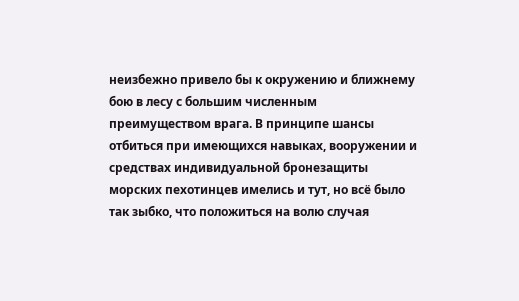неизбежно привело бы к окружению и ближнему бою в лесу с большим численным преимуществом врага. В принципе шансы отбиться при имеющихся навыках, вооружении и средствах индивидуальной бронезащиты морских пехотинцев имелись и тут, но всё было так зыбко, что положиться на волю случая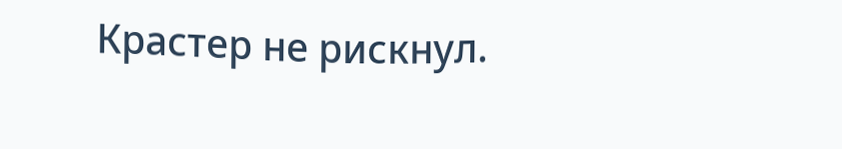Крастер не рискнул.